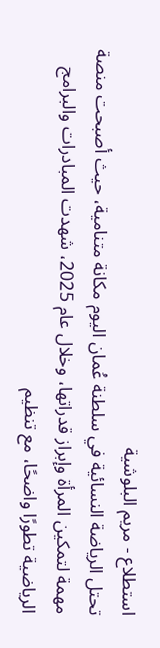استطلاع - مريم البلوشية
تحتل الرياضة النسائية في سلطنة عُمان اليوم مكانة متنامية، حيث أصبحت منصة مهمة لتمكين المرأة وإبراز قدراتها، وخلال عام 2025، شهدت المبادرات والبرامج الرياضية تطورًا واضحًا، مع تنظيم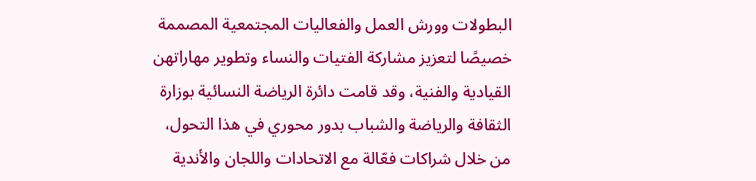البطولات وورش العمل والفعاليات المجتمعية المصممة خصيصًا لتعزيز مشاركة الفتيات والنساء وتطوير مهاراتهن القيادية والفنية، وقد قامت دائرة الرياضة النسائية بوزارة الثقافة والرياضة والشباب بدور محوري في هذا التحول، من خلال شراكات فعّالة مع الاتحادات واللجان والأندية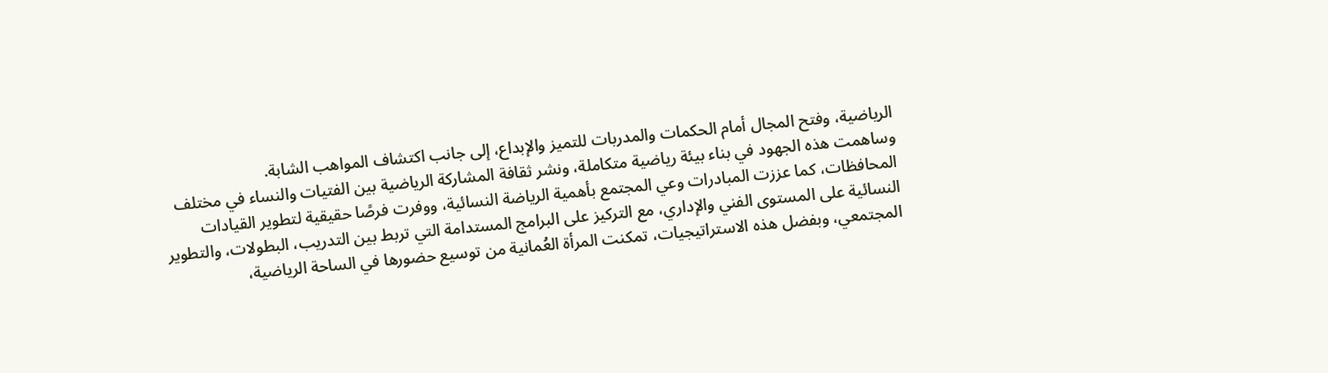الرياضية، وفتح المجال أمام الحكمات والمدربات للتميز والإبداع، إلى جانب اكتشاف المواهب الشابة.
وساهمت هذه الجهود في بناء بيئة رياضية متكاملة، ونشر ثقافة المشاركة الرياضية بين الفتيات والنساء في مختلف المحافظات، كما عززت المبادرات وعي المجتمع بأهمية الرياضة النسائية، ووفرت فرصًا حقيقية لتطوير القيادات النسائية على المستوى الفني والإداري، مع التركيز على البرامج المستدامة التي تربط بين التدريب، البطولات، والتطوير المجتمعي، وبفضل هذه الاستراتيجيات، تمكنت المرأة العُمانية من توسيع حضورها في الساحة الرياضية،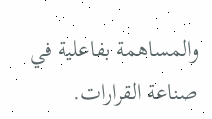والمساهمة بفاعلية في صناعة القرارات.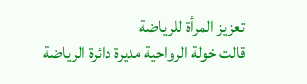تعزيز المرأة للرياضة
قالت خولة الرواحية مديرة دائرة الرياضة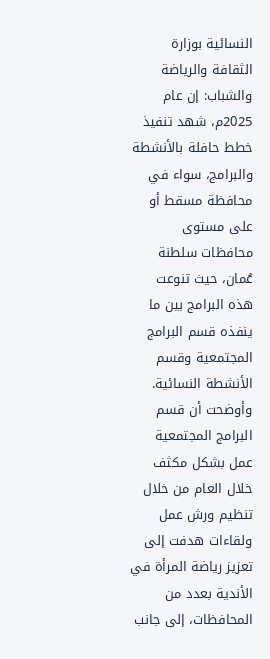النسائية بوزارة الثقافة والرياضة والشباب: إن عام 2025م، شهد تنفيذ خطط حافلة بالأنشطة والبرامج، سواء في محافظة مسقط أو على مستوى محافظات سلطنة عُمان، حيث تنوعت هذه البرامج بين ما ينفذه قسم البرامج المجتمعية وقسم الأنشطة النسائية.
وأوضحت أن قسم البرامج المجتمعية عمل بشكل مكثف خلال العام من خلال تنظيم ورش عمل ولقاءات هدفت إلى تعزيز رياضة المرأة في الأندية بعدد من المحافظات، إلى جانب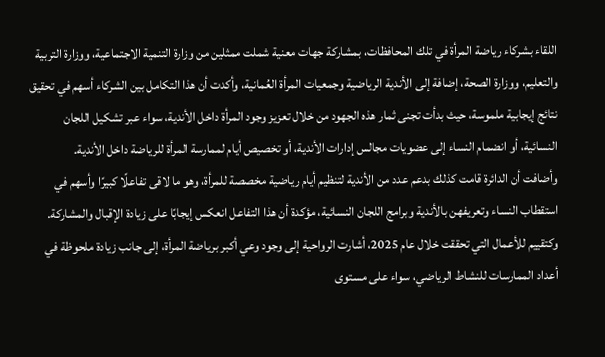اللقاء بشركاء رياضة المرأة في تلك المحافظات، بمشاركة جهات معنية شملت ممثلين من وزارة التنمية الاجتماعية، ووزارة التربية والتعليم، ووزارة الصحة، إضافة إلى الأندية الرياضية وجمعيات المرأة العُمانية، وأكدت أن هذا التكامل بين الشركاء أسهم في تحقيق نتائج إيجابية ملموسة، حيث بدأت تجنى ثمار هذه الجهود من خلال تعزيز وجود المرأة داخل الأندية، سواء عبر تشكيل اللجان النسائية، أو انضمام النساء إلى عضويات مجالس إدارات الأندية، أو تخصيص أيام لممارسة المرأة للرياضة داخل الأندية.
وأضافت أن الدائرة قامت كذلك بدعم عدد من الأندية لتنظيم أيام رياضية مخصصة للمرأة، وهو ما لاقى تفاعلًا كبيرًا وأسهم في استقطاب النساء وتعريفهن بالأندية وبرامج اللجان النسائية، مؤكدة أن هذا التفاعل انعكس إيجابًا على زيادة الإقبال والمشاركة.
وكتقييم للأعمال التي تحققت خلال عام 2025، أشارت الرواحية إلى وجود وعي أكبر برياضة المرأة، إلى جانب زيادة ملحوظة في أعداد الممارسات للنشاط الرياضي، سواء على مستوى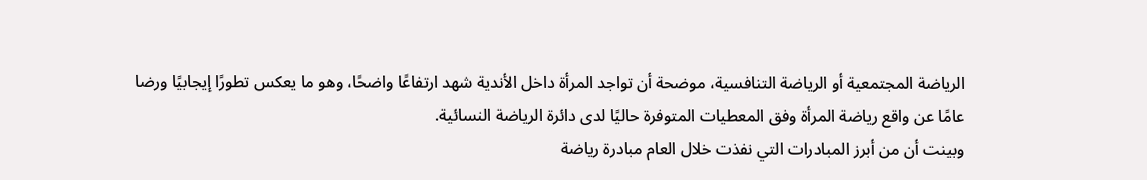الرياضة المجتمعية أو الرياضة التنافسية، موضحة أن تواجد المرأة داخل الأندية شهد ارتفاعًا واضحًا، وهو ما يعكس تطورًا إيجابيًا ورضا عامًا عن واقع رياضة المرأة وفق المعطيات المتوفرة حاليًا لدى دائرة الرياضة النسائية.
وبينت أن من أبرز المبادرات التي نفذت خلال العام مبادرة رياضة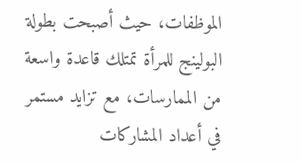الموظفات، حيث أصبحت بطولة البولينج للمرأة تمتلك قاعدة واسعة من الممارسات، مع تزايد مستمر في أعداد المشاركات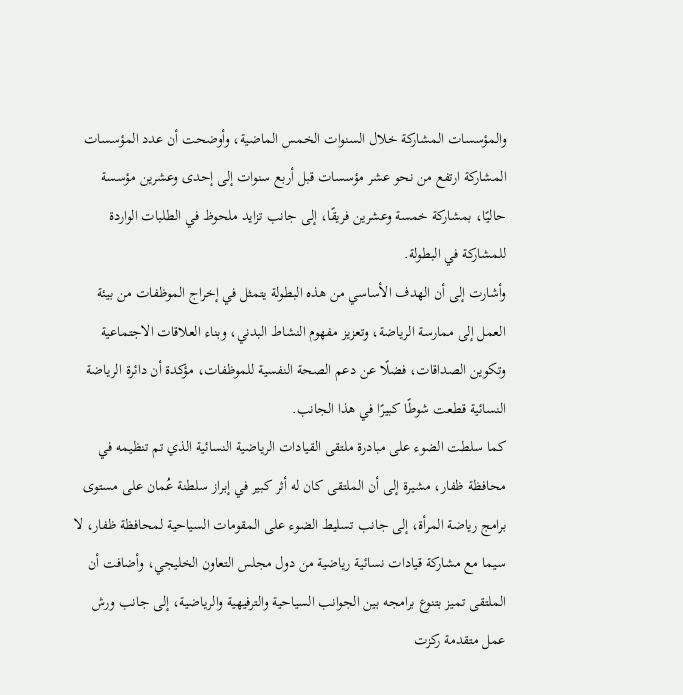والمؤسسات المشاركة خلال السنوات الخمس الماضية، وأوضحت أن عدد المؤسسات المشاركة ارتفع من نحو عشر مؤسسات قبل أربع سنوات إلى إحدى وعشرين مؤسسة حاليًا، بمشاركة خمسة وعشرين فريقًا، إلى جانب تزايد ملحوظ في الطلبات الواردة للمشاركة في البطولة.
وأشارت إلى أن الهدف الأساسي من هذه البطولة يتمثل في إخراج الموظفات من بيئة العمل إلى ممارسة الرياضة، وتعزيز مفهوم النشاط البدني، وبناء العلاقات الاجتماعية وتكوين الصداقات، فضلًا عن دعم الصحة النفسية للموظفات، مؤكدة أن دائرة الرياضة النسائية قطعت شوطًا كبيرًا في هذا الجانب.
كما سلطت الضوء على مبادرة ملتقى القيادات الرياضية النسائية الذي تم تنظيمه في محافظة ظفار، مشيرة إلى أن الملتقى كان له أثر كبير في إبراز سلطنة عُمان على مستوى برامج رياضة المرأة، إلى جانب تسليط الضوء على المقومات السياحية لمحافظة ظفار، لا سيما مع مشاركة قيادات نسائية رياضية من دول مجلس التعاون الخليجي، وأضافت أن الملتقى تميز بتنوع برامجه بين الجوانب السياحية والترفيهية والرياضية، إلى جانب ورش عمل متقدمة ركزت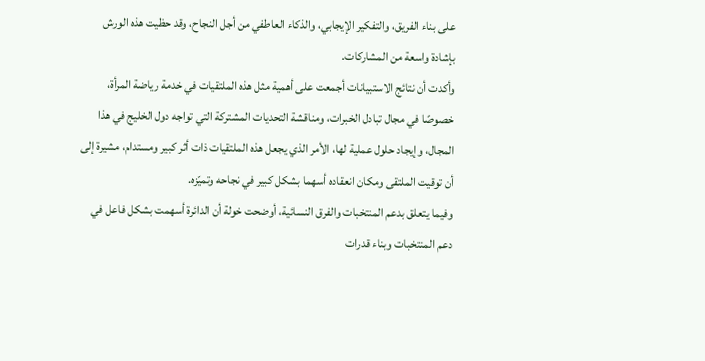على بناء الفريق، والتفكير الإيجابي، والذكاء العاطفي من أجل النجاح، وقد حظيت هذه الورش بإشادة واسعة من المشاركات.
وأكدت أن نتائج الاستبيانات أجمعت على أهمية مثل هذه الملتقيات في خدمة رياضة المرأة، خصوصًا في مجال تبادل الخبرات، ومناقشة التحديات المشتركة التي تواجه دول الخليج في هذا المجال، وإيجاد حلول عملية لها، الأمر الذي يجعل هذه الملتقيات ذات أثر كبير ومستدام، مشيرة إلى أن توقيت الملتقى ومكان انعقاده أسهما بشكل كبير في نجاحه وتميّزه.
وفيما يتعلق بدعم المنتخبات والفرق النسائية، أوضحت خولة أن الدائرة أسهمت بشكل فاعل في دعم المنتخبات وبناء قدرات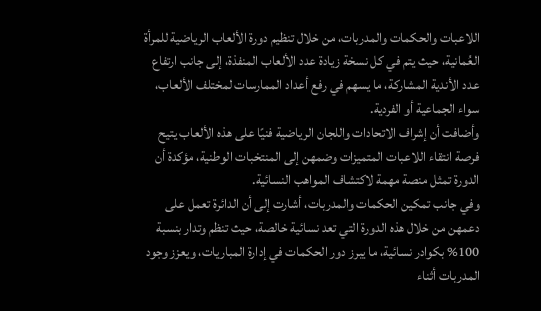اللاعبات والحكمات والمدربات، من خلال تنظيم دورة الألعاب الرياضية للمرأة العُمانية، حيث يتم في كل نسخة زيادة عدد الألعاب المنفذة، إلى جانب ارتفاع عدد الأندية المشاركة، ما يسهم في رفع أعداد الممارسات لمختلف الألعاب، سواء الجماعية أو الفردية.
وأضافت أن إشراف الاتحادات واللجان الرياضية فنيًا على هذه الألعاب يتيح فرصة انتقاء اللاعبات المتميزات وضمهن إلى المنتخبات الوطنية، مؤكدة أن الدورة تمثل منصة مهمة لاكتشاف المواهب النسائية.
وفي جانب تمكين الحكمات والمدربات، أشارت إلى أن الدائرة تعمل على دعمهن من خلال هذه الدورة التي تعد نسائية خالصة، حيث تنظم وتدار بنسبة 100% بكوادر نسائية، ما يبرز دور الحكمات في إدارة المباريات، ويعزز وجود المدربات أثناء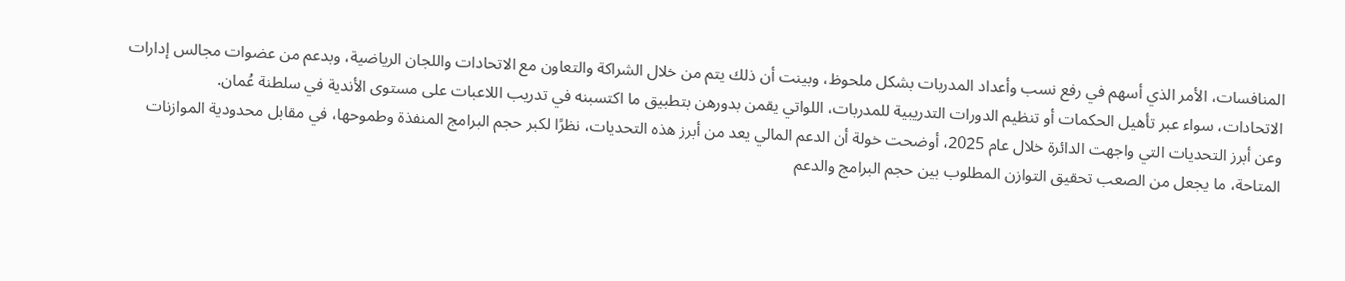المنافسات، الأمر الذي أسهم في رفع نسب وأعداد المدربات بشكل ملحوظ، وبينت أن ذلك يتم من خلال الشراكة والتعاون مع الاتحادات واللجان الرياضية، وبدعم من عضوات مجالس إدارات الاتحادات، سواء عبر تأهيل الحكمات أو تنظيم الدورات التدريبية للمدربات، اللواتي يقمن بدورهن بتطبيق ما اكتسبنه في تدريب اللاعبات على مستوى الأندية في سلطنة عُمان.
وعن أبرز التحديات التي واجهت الدائرة خلال عام 2025، أوضحت خولة أن الدعم المالي يعد من أبرز هذه التحديات، نظرًا لكبر حجم البرامج المنفذة وطموحها، في مقابل محدودية الموازنات المتاحة، ما يجعل من الصعب تحقيق التوازن المطلوب بين حجم البرامج والدعم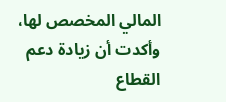المالي المخصص لها، وأكدت أن زيادة دعم القطاع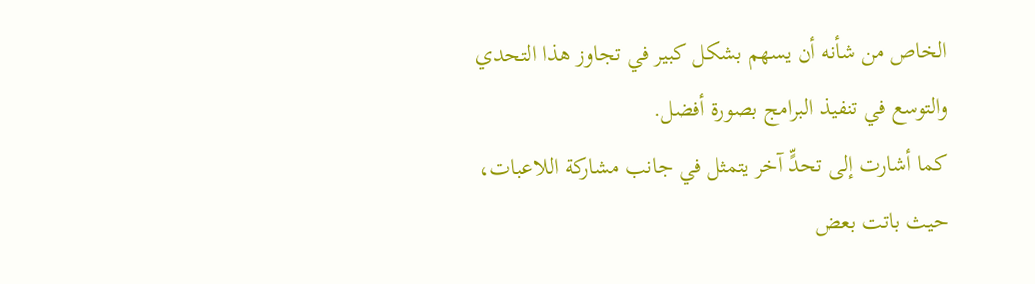الخاص من شأنه أن يسهم بشكل كبير في تجاوز هذا التحدي والتوسع في تنفيذ البرامج بصورة أفضل.
كما أشارت إلى تحدٍّ آخر يتمثل في جانب مشاركة اللاعبات، حيث باتت بعض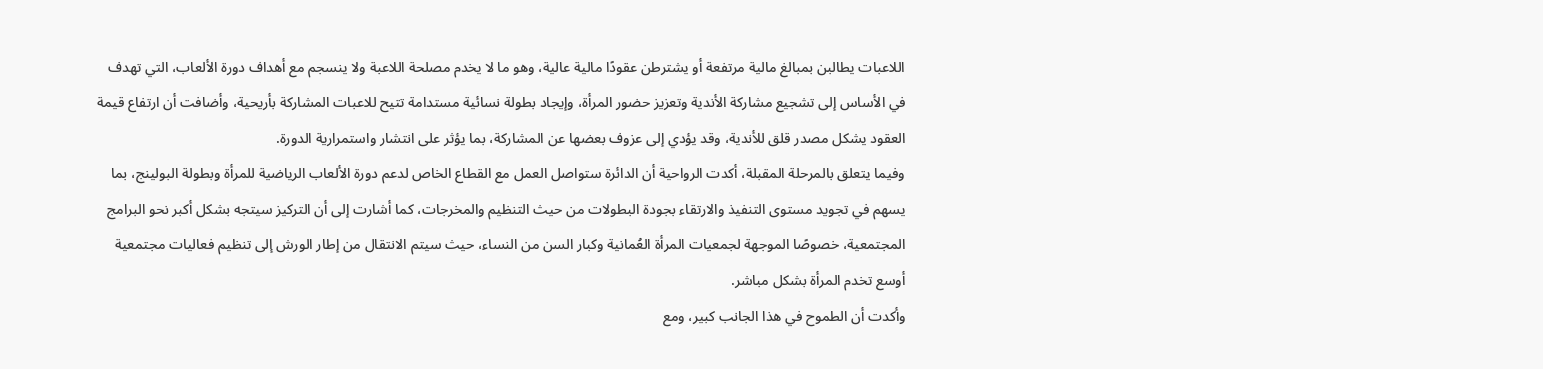اللاعبات يطالبن بمبالغ مالية مرتفعة أو يشترطن عقودًا مالية عالية، وهو ما لا يخدم مصلحة اللاعبة ولا ينسجم مع أهداف دورة الألعاب، التي تهدف في الأساس إلى تشجيع مشاركة الأندية وتعزيز حضور المرأة، وإيجاد بطولة نسائية مستدامة تتيح للاعبات المشاركة بأريحية، وأضافت أن ارتفاع قيمة العقود يشكل مصدر قلق للأندية، وقد يؤدي إلى عزوف بعضها عن المشاركة، بما يؤثر على انتشار واستمرارية الدورة.
وفيما يتعلق بالمرحلة المقبلة، أكدت الرواحية أن الدائرة ستواصل العمل مع القطاع الخاص لدعم دورة الألعاب الرياضية للمرأة وبطولة البولينج، بما يسهم في تجويد مستوى التنفيذ والارتقاء بجودة البطولات من حيث التنظيم والمخرجات، كما أشارت إلى أن التركيز سيتجه بشكل أكبر نحو البرامج المجتمعية، خصوصًا الموجهة لجمعيات المرأة العُمانية وكبار السن من النساء، حيث سيتم الانتقال من إطار الورش إلى تنظيم فعاليات مجتمعية أوسع تخدم المرأة بشكل مباشر.
وأكدت أن الطموح في هذا الجانب كبير، ومع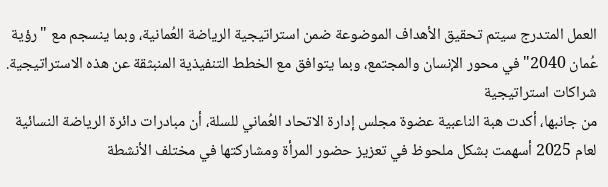العمل المتدرج سيتم تحقيق الأهداف الموضوعة ضمن استراتيجية الرياضة العُمانية، وبما ينسجم مع "رؤية عُمان 2040" في محور الإنسان والمجتمع، وبما يتوافق مع الخطط التنفيذية المنبثقة عن هذه الاستراتيجية.
شراكات استراتيجية
من جانبها، أكدت هبة الناعبية عضوة مجلس إدارة الاتحاد العُماني للسلة، أن مبادرات دائرة الرياضة النسائية لعام 2025 أسهمت بشكل ملحوظ في تعزيز حضور المرأة ومشاركتها في مختلف الأنشطة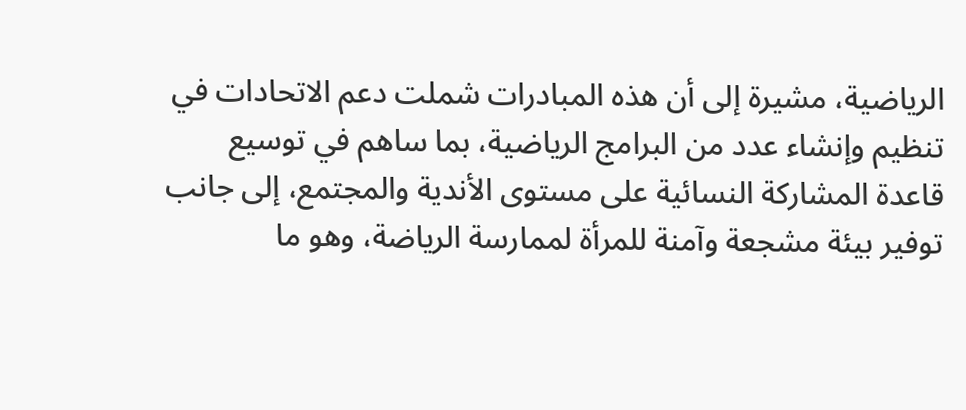الرياضية، مشيرة إلى أن هذه المبادرات شملت دعم الاتحادات في تنظيم وإنشاء عدد من البرامج الرياضية، بما ساهم في توسيع قاعدة المشاركة النسائية على مستوى الأندية والمجتمع، إلى جانب توفير بيئة مشجعة وآمنة للمرأة لممارسة الرياضة، وهو ما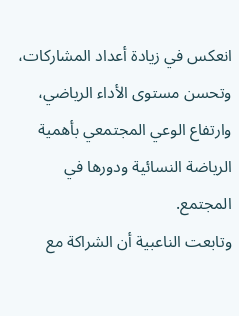انعكس في زيادة أعداد المشاركات، وتحسن مستوى الأداء الرياضي، وارتفاع الوعي المجتمعي بأهمية الرياضة النسائية ودورها في المجتمع.
وتابعت الناعبية أن الشراكة مع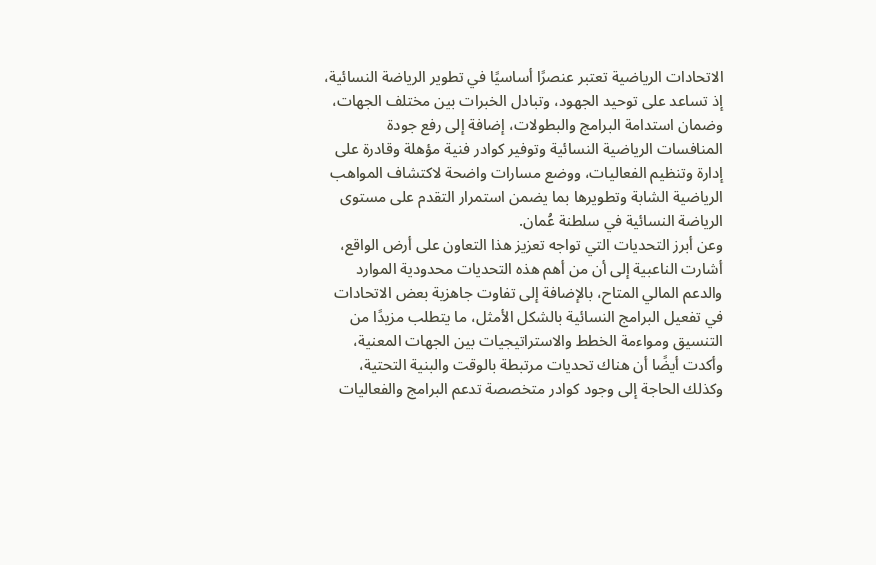الاتحادات الرياضية تعتبر عنصرًا أساسيًا في تطوير الرياضة النسائية، إذ تساعد على توحيد الجهود، وتبادل الخبرات بين مختلف الجهات، وضمان استدامة البرامج والبطولات، إضافة إلى رفع جودة المنافسات الرياضية النسائية وتوفير كوادر فنية مؤهلة وقادرة على إدارة وتنظيم الفعاليات، ووضع مسارات واضحة لاكتشاف المواهب الرياضية الشابة وتطويرها بما يضمن استمرار التقدم على مستوى الرياضة النسائية في سلطنة عُمان.
وعن أبرز التحديات التي تواجه تعزيز هذا التعاون على أرض الواقع، أشارت الناعبية إلى أن من أهم هذه التحديات محدودية الموارد والدعم المالي المتاح، بالإضافة إلى تفاوت جاهزية بعض الاتحادات في تفعيل البرامج النسائية بالشكل الأمثل، ما يتطلب مزيدًا من التنسيق ومواءمة الخطط والاستراتيجيات بين الجهات المعنية، وأكدت أيضًا أن هناك تحديات مرتبطة بالوقت والبنية التحتية، وكذلك الحاجة إلى وجود كوادر متخصصة تدعم البرامج والفعاليات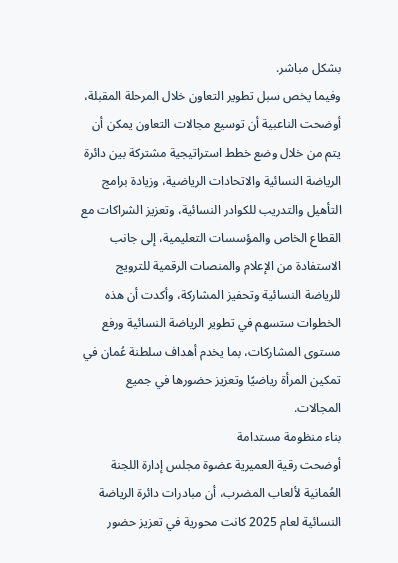بشكل مباشر.
وفيما يخص سبل تطوير التعاون خلال المرحلة المقبلة، أوضحت الناعبية أن توسيع مجالات التعاون يمكن أن يتم من خلال وضع خطط استراتيجية مشتركة بين دائرة الرياضة النسائية والاتحادات الرياضية، وزيادة برامج التأهيل والتدريب للكوادر النسائية، وتعزيز الشراكات مع القطاع الخاص والمؤسسات التعليمية، إلى جانب الاستفادة من الإعلام والمنصات الرقمية للترويج للرياضة النسائية وتحفيز المشاركة، وأكدت أن هذه الخطوات ستسهم في تطوير الرياضة النسائية ورفع مستوى المشاركات، بما يخدم أهداف سلطنة عُمان في تمكين المرأة رياضيًا وتعزيز حضورها في جميع المجالات.
بناء منظومة مستدامة
أوضحت رقية العميرية عضوة مجلس إدارة اللجنة العُمانية لألعاب المضرب، أن مبادرات دائرة الرياضة النسائية لعام 2025 كانت محورية في تعزيز حضور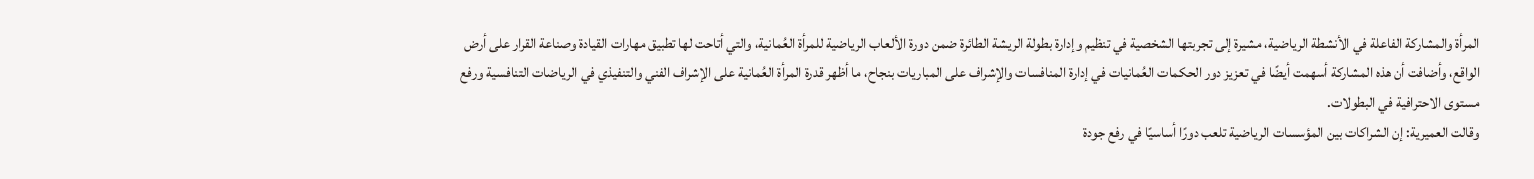المرأة والمشاركة الفاعلة في الأنشطة الرياضية، مشيرة إلى تجربتها الشخصية في تنظيم وإدارة بطولة الريشة الطائرة ضمن دورة الألعاب الرياضية للمرأة العُمانية، والتي أتاحت لها تطبيق مهارات القيادة وصناعة القرار على أرض الواقع، وأضافت أن هذه المشاركة أسهمت أيضًا في تعزيز دور الحكمات العُمانيات في إدارة المنافسات والإشراف على المباريات بنجاح، ما أظهر قدرة المرأة العُمانية على الإشراف الفني والتنفيذي في الرياضات التنافسية ورفع مستوى الاحترافية في البطولات.
وقالت العميرية: إن الشراكات بين المؤسسات الرياضية تلعب دورًا أساسيًا في رفع جودة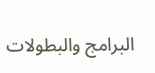البرامج والبطولات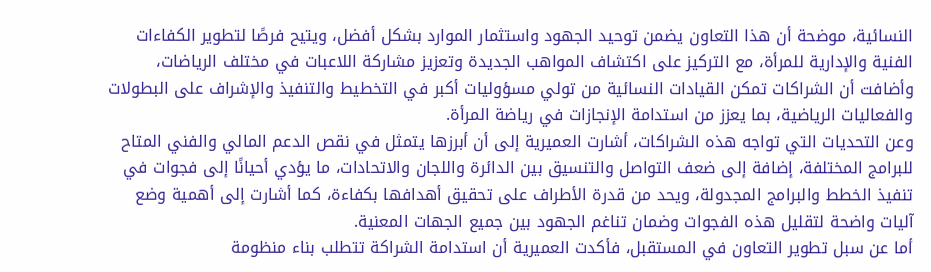النسائية، موضحة أن هذا التعاون يضمن توحيد الجهود واستثمار الموارد بشكل أفضل، ويتيح فرصًا لتطوير الكفاءات الفنية والإدارية للمرأة، مع التركيز على اكتشاف المواهب الجديدة وتعزيز مشاركة اللاعبات في مختلف الرياضات، وأضافت أن الشراكات تمكن القيادات النسائية من تولي مسؤوليات أكبر في التخطيط والتنفيذ والإشراف على البطولات والفعاليات الرياضية، بما يعزز من استدامة الإنجازات في رياضة المرأة.
وعن التحديات التي تواجه هذه الشراكات، أشارت العميرية إلى أن أبرزها يتمثل في نقص الدعم المالي والفني المتاح للبرامج المختلفة، إضافة إلى ضعف التواصل والتنسيق بين الدائرة واللجان والاتحادات، ما يؤدي أحيانًا إلى فجوات في تنفيذ الخطط والبرامج المجدولة، ويحد من قدرة الأطراف على تحقيق أهدافها بكفاءة، كما أشارت إلى أهمية وضع آليات واضحة لتقليل هذه الفجوات وضمان تناغم الجهود بين جميع الجهات المعنية.
أما عن سبل تطوير التعاون في المستقبل، فأكدت العميرية أن استدامة الشراكة تتطلب بناء منظومة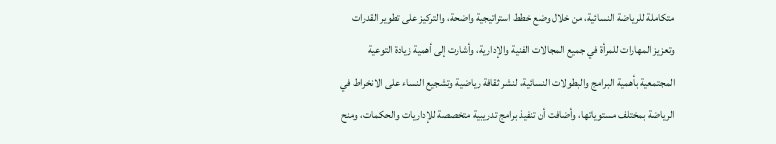متكاملة للرياضة النسائية، من خلال وضع خطط استراتيجية واضحة، والتركيز على تطوير القدرات وتعزيز المهارات للمرأة في جميع المجالات الفنية والإدارية، وأشارت إلى أهمية زيادة التوعية المجتمعية بأهمية البرامج والبطولات النسائية، لنشر ثقافة رياضية وتشجيع النساء على الانخراط في الرياضة بمختلف مستوياتها، وأضافت أن تنفيذ برامج تدريبية متخصصة للإداريات والحكمات، ومنح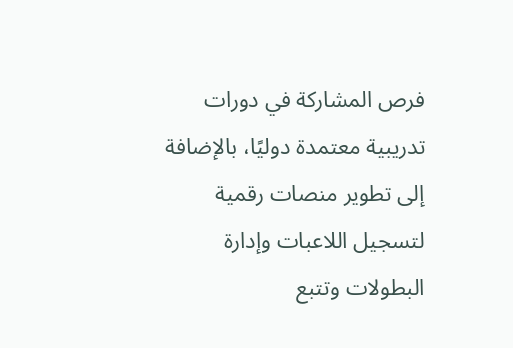فرص المشاركة في دورات تدريبية معتمدة دوليًا، بالإضافة إلى تطوير منصات رقمية لتسجيل اللاعبات وإدارة البطولات وتتبع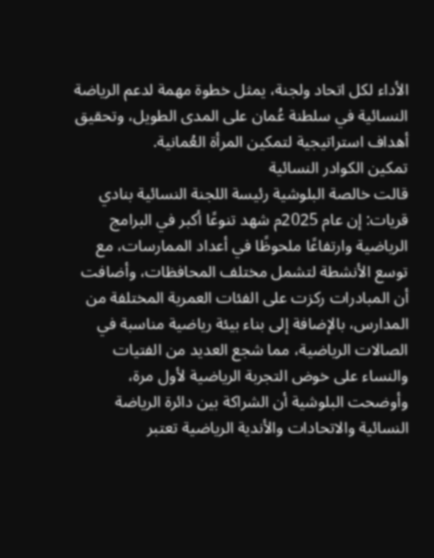الأداء لكل اتحاد ولجنة، يمثل خطوة مهمة لدعم الرياضة النسائية في سلطنة عُمان على المدى الطويل، وتحقيق أهداف استراتيجية لتمكين المرأة العُمانية.
تمكين الكوادر النسائية
قالت خالصة البلوشية رئيسة اللجنة النسائية بنادي قريات: إن عام 2025م شهد تنوعًا أكبر في البرامج الرياضية وارتفاعًا ملحوظًا في أعداد الممارسات، مع توسع الأنشطة لتشمل مختلف المحافظات، وأضافت أن المبادرات ركزت على الفئات العمرية المختلفة من المدارس، بالإضافة إلى بناء بيئة رياضية مناسبة في الصالات الرياضية، مما شجع العديد من الفتيات والنساء على خوض التجربة الرياضية لأول مرة، وأوضحت البلوشية أن الشراكة بين دائرة الرياضة النسائية والاتحادات والأندية الرياضية تعتبر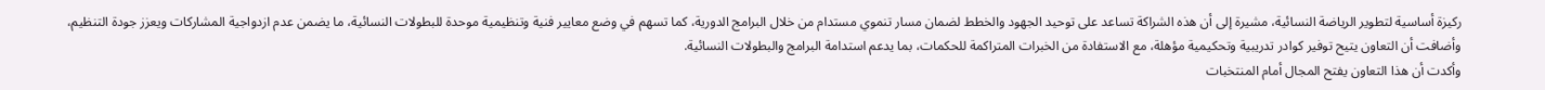ركيزة أساسية لتطوير الرياضة النسائية، مشيرة إلى أن هذه الشراكة تساعد على توحيد الجهود والخطط لضمان مسار تنموي مستدام من خلال البرامج الدورية، كما تسهم في وضع معايير فنية وتنظيمية موحدة للبطولات النسائية، ما يضمن عدم ازدواجية المشاركات ويعزز جودة التنظيم، وأضافت أن التعاون يتيح توفير كوادر تدريبية وتحكيمية مؤهلة، مع الاستفادة من الخبرات المتراكمة للحكمات، بما يدعم استدامة البرامج والبطولات النسائية.
وأكدت أن هذا التعاون يفتح المجال أمام المنتخبات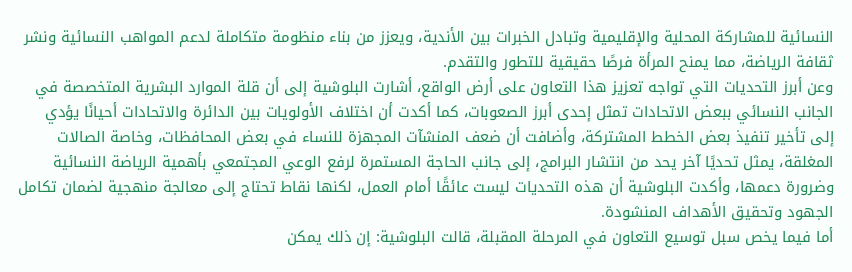النسائية للمشاركة المحلية والإقليمية وتبادل الخبرات بين الأندية، ويعزز من بناء منظومة متكاملة لدعم المواهب النسائية ونشر ثقافة الرياضة، مما يمنح المرأة فرصًا حقيقية للتطور والتقدم.
وعن أبرز التحديات التي تواجه تعزيز هذا التعاون على أرض الواقع، أشارت البلوشية إلى أن قلة الموارد البشرية المتخصصة في الجانب النسائي ببعض الاتحادات تمثل إحدى أبرز الصعوبات، كما أكدت أن اختلاف الأولويات بين الدائرة والاتحادات أحيانًا يؤدي إلى تأخير تنفيذ بعض الخطط المشتركة، وأضافت أن ضعف المنشآت المجهزة للنساء في بعض المحافظات، وخاصة الصالات المغلقة، يمثل تحديًا آخر يحد من انتشار البرامج، إلى جانب الحاجة المستمرة لرفع الوعي المجتمعي بأهمية الرياضة النسائية وضرورة دعمها، وأكدت البلوشية أن هذه التحديات ليست عائقًا أمام العمل، لكنها نقاط تحتاج إلى معالجة منهجية لضمان تكامل الجهود وتحقيق الأهداف المنشودة.
أما فيما يخص سبل توسيع التعاون في المرحلة المقبلة، قالت البلوشية: إن ذلك يمكن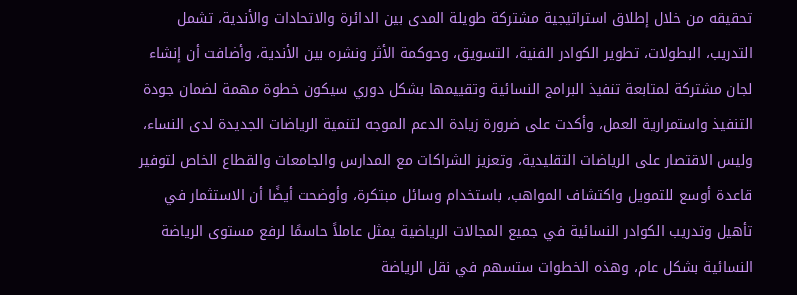تحقيقه من خلال إطلاق استراتيجية مشتركة طويلة المدى بين الدائرة والاتحادات والأندية، تشمل التدريب، البطولات، تطوير الكوادر الفنية، التسويق، وحوكمة الأثر ونشره بين الأندية، وأضافت أن إنشاء لجان مشتركة لمتابعة تنفيذ البرامج النسائية وتقييمها بشكل دوري سيكون خطوة مهمة لضمان جودة التنفيذ واستمرارية العمل، وأكدت على ضرورة زيادة الدعم الموجه لتنمية الرياضات الجديدة لدى النساء، وليس الاقتصار على الرياضات التقليدية، وتعزيز الشراكات مع المدارس والجامعات والقطاع الخاص لتوفير قاعدة أوسع للتمويل واكتشاف المواهب، باستخدام وسائل مبتكرة، وأوضحت أيضًا أن الاستثمار في تأهيل وتدريب الكوادر النسائية في جميع المجالات الرياضية يمثل عاملاً حاسمًا لرفع مستوى الرياضة النسائية بشكل عام، وهذه الخطوات ستسهم في نقل الرياضة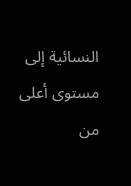النسائية إلى مستوى أعلى من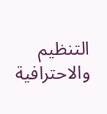التنظيم والاحترافية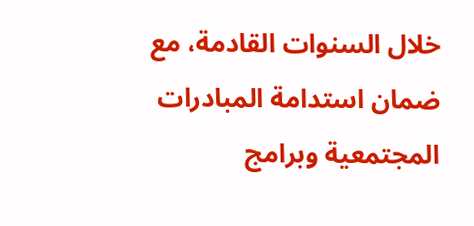خلال السنوات القادمة، مع ضمان استدامة المبادرات المجتمعية وبرامج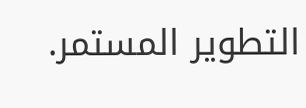التطوير المستمر.